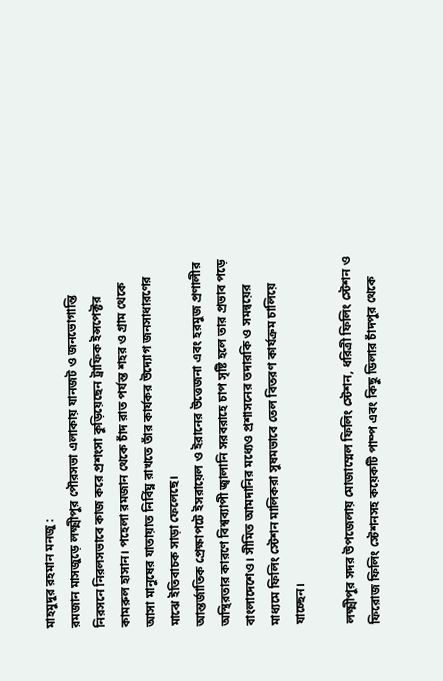মাহমুদুর রহমান মনজু :
রমজান মাসজুড়ে লক্ষ্মীপুর পৌরসভা এলাকায় যানজট ও জনভোগান্তি নিরসনে নিরলসভাবে কাজ করে প্রশংসা কুড়িয়েছেন ট্রাফিক ইন্সপেক্টর কামরুল হাসান। পহেলা রমজান থেকে চাঁদ রাত পর্যন্ত শহর ও গ্রাম থেকে আসা মানুষের যাতায়াত নির্বিঘ্ন রাখতে তাঁর কার্যকর উদ্যোগ জনসাধারণের মাঝে ইতিবাচক সাড়া ফেলেছে।
আন্তর্জাতিক প্রেক্ষাপটে ইসরায়েল ও ইরানের উত্তেজনা এবং হরমুজ প্রণালীর অস্থিরতার কারণে বিশ্বব্যাপী জ্বালানি সরবরাহে চাপ সৃষ্টি হলে তার প্রভাব পড়ে বাংলাদেশেও। সীমিত আমদানির মধ্যেও প্রশাসনের তদারকি ও সমন্বয়ের মাধ্যমে ফিলিং স্টেশন মালিকরা সুষমভাবে তেল বিতরণ কার্যক্রম চালিয়ে যাচ্ছেন।

লক্ষ্মীপুর সদর উপজেলায় মোজাম্মেল ফিলিং স্টেশন, ধরিত্রী ফিলিং স্টেশন ও ফিরোজ ফিলিং স্টেশনসহ কয়েকটি পাম্প এবং কিছু ডিলার চাঁদপুর থেকে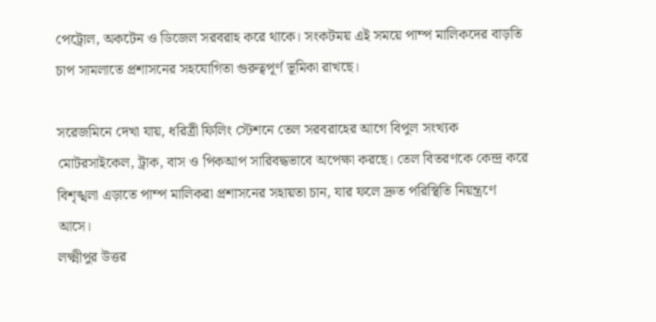পেট্রোল, অকটেন ও ডিজেল সরবরাহ করে থাকে। সংকটময় এই সময়ে পাম্প মালিকদের বাড়তি চাপ সামলাতে প্রশাসনের সহযোগিতা গুরুত্বপূর্ণ ভূমিকা রাখছে।

সরেজমিনে দেখা যায়, ধরিত্রী ফিলিং স্টেশনে তেল সরবরাহের আগে বিপুল সংখ্যক মোটরসাইকেল, ট্রাক, বাস ও পিকআপ সারিবদ্ধভাবে অপেক্ষা করছে। তেল বিতরণকে কেন্দ্র করে বিশৃঙ্খলা এড়াতে পাম্প মালিকরা প্রশাসনের সহায়তা চান, যার ফলে দ্রুত পরিস্থিতি নিয়ন্ত্রণে আসে।
লক্ষ্মীপুর উত্তর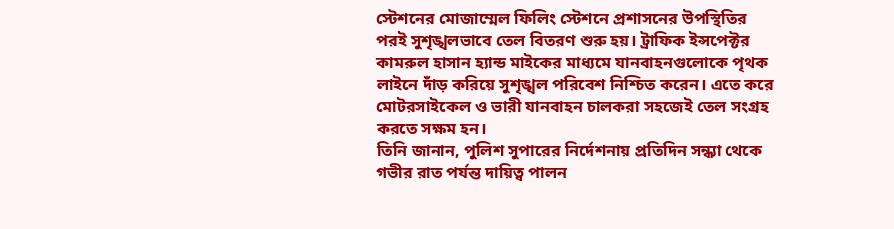স্টেশনের মোজাম্মেল ফিলিং স্টেশনে প্রশাসনের উপস্থিতির পরই সুশৃঙ্খলভাবে তেল বিতরণ শুরু হয়। ট্রাফিক ইন্সপেক্টর কামরুল হাসান হ্যান্ড মাইকের মাধ্যমে যানবাহনগুলোকে পৃথক লাইনে দাঁড় করিয়ে সুশৃঙ্খল পরিবেশ নিশ্চিত করেন। এতে করে মোটরসাইকেল ও ভারী যানবাহন চালকরা সহজেই তেল সংগ্রহ করতে সক্ষম হন।
তিনি জানান, পুলিশ সুপারের নির্দেশনায় প্রতিদিন সন্ধ্যা থেকে গভীর রাত পর্যন্ত দায়িত্ব পালন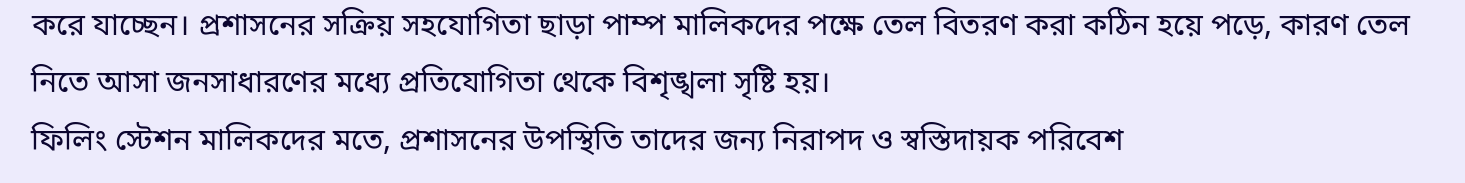করে যাচ্ছেন। প্রশাসনের সক্রিয় সহযোগিতা ছাড়া পাম্প মালিকদের পক্ষে তেল বিতরণ করা কঠিন হয়ে পড়ে, কারণ তেল নিতে আসা জনসাধারণের মধ্যে প্রতিযোগিতা থেকে বিশৃঙ্খলা সৃষ্টি হয়।
ফিলিং স্টেশন মালিকদের মতে, প্রশাসনের উপস্থিতি তাদের জন্য নিরাপদ ও স্বস্তিদায়ক পরিবেশ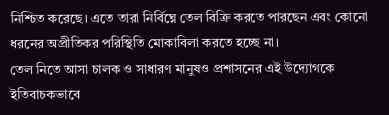নিশ্চিত করেছে। এতে তারা নির্বিঘ্নে তেল বিক্রি করতে পারছেন এবং কোনো ধরনের অপ্রীতিকর পরিস্থিতি মোকাবিলা করতে হচ্ছে না।
তেল নিতে আসা চালক ও সাধারণ মানুষও প্রশাসনের এই উদ্যোগকে ইতিবাচকভাবে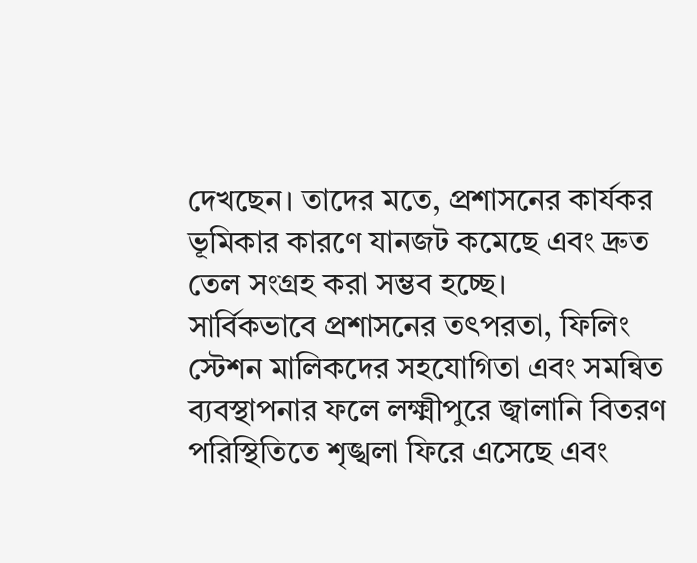দেখছেন। তাদের মতে, প্রশাসনের কার্যকর ভূমিকার কারণে যানজট কমেছে এবং দ্রুত তেল সংগ্রহ করা সম্ভব হচ্ছে।
সার্বিকভাবে প্রশাসনের তৎপরতা, ফিলিং স্টেশন মালিকদের সহযোগিতা এবং সমন্বিত ব্যবস্থাপনার ফলে লক্ষ্মীপুরে জ্বালানি বিতরণ পরিস্থিতিতে শৃঙ্খলা ফিরে এসেছে এবং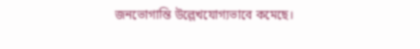জনভোগান্তি উল্লেখযোগ্যভাবে কমেছে।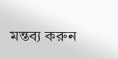মন্তব্য করুন